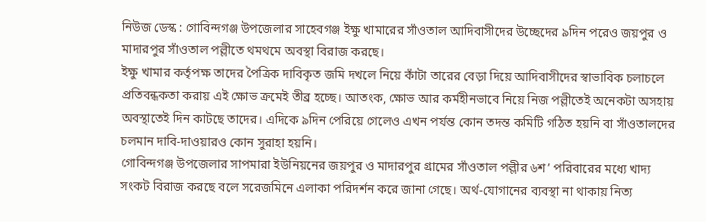নিউজ ডেস্ক : গোবিন্দগঞ্জ উপজেলার সাহেবগঞ্জ ইক্ষু খামারের সাঁওতাল আদিবাসীদের উচ্ছেদের ৯দিন পরেও জয়পুর ও মাদারপুর সাঁওতাল পল্লীতে থমথমে অবস্থা বিরাজ করছে।
ইক্ষু খামার কর্তৃপক্ষ তাদের পৈত্রিক দাবিকৃত জমি দখলে নিয়ে কাঁটা তারের বেড়া দিয়ে আদিবাসীদের স্বাভাবিক চলাচলে প্রতিবন্ধকতা করায় এই ক্ষোভ ক্রমেই তীব্র হচ্ছে। আতংক, ক্ষোভ আর কর্মহীনভাবে নিয়ে নিজ পল্লীতেই অনেকটা অসহায় অবস্থাতেই দিন কাটছে তাদের। এদিকে ৯দিন পেরিয়ে গেলেও এখন পর্যন্ত কোন তদন্ত কমিটি গঠিত হয়নি বা সাঁওতালদের চলমান দাবি-দাওয়ারও কোন সুরাহা হয়নি।
গোবিন্দগঞ্জ উপজেলার সাপমারা ইউনিয়নের জয়পুর ও মাদারপুর গ্রামের সাঁওতাল পল্লীর ৬শ’ পরিবারের মধ্যে খাদ্য সংকট বিরাজ করছে বলে সরেজমিনে এলাকা পরিদর্শন করে জানা গেছে। অর্থ-যোগানের ব্যবস্থা না থাকায় নিত্য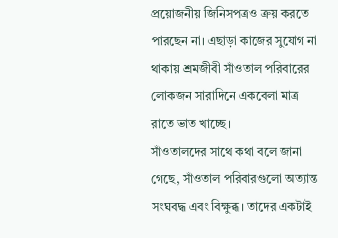প্রয়োজনীয় জিনিসপত্রও ক্রয় করতে পারছেন না। এছাড়া কাজের সুযোগ না থাকায় শ্রমজীবী সাঁওতাল পরিবারের লোকজন সারাদিনে একবেলা মাত্র রাতে ভাত খাচ্ছে।
সাঁওতালদের সাথে কথা বলে জানা গেছে, সাঁওতাল পরিবারগুলো অত্যান্ত সংঘবদ্ধ এবং বিক্ষুব্ধ। তাদের একটাই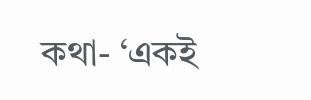কথা- ‘একই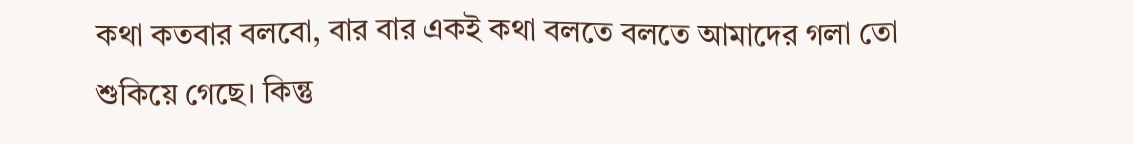কথা কতবার বলবো, বার বার একই কথা বলতে বলতে আমাদের গলা তো শুকিয়ে গেছে। কিন্তু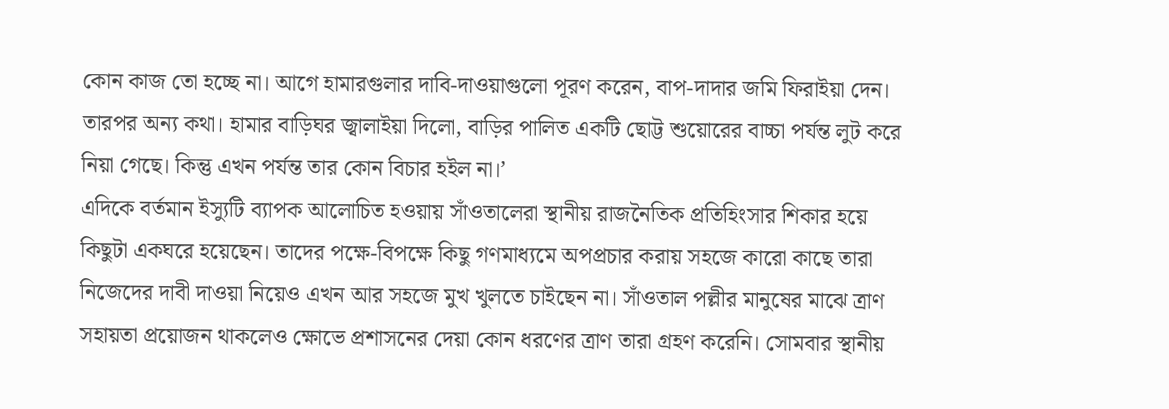কোন কাজ তো হচ্ছে না। আগে হামারগুলার দাবি-দাওয়াগুলো পূরণ করেন, বাপ-দাদার জমি ফিরাইয়া দেন। তারপর অন্য কথা। হামার বাড়িঘর জ্বালাইয়া দিলো, বাড়ির পালিত একটি ছোট্ট শুয়োরের বাচ্চা পর্যন্ত লুট করে নিয়া গেছে। কিন্তু এখন পর্যন্ত তার কোন বিচার হইল না।’
এদিকে বর্তমান ইস্যুটি ব্যাপক আলোচিত হওয়ায় সাঁওতালেরা স্থানীয় রাজনৈতিক প্রতিহিংসার শিকার হয়ে কিছুটা একঘরে হয়েছেন। তাদের পক্ষে-বিপক্ষে কিছু গণমাধ্যমে অপপ্রচার করায় সহজে কারো কাছে তারা নিজেদের দাবী দাওয়া নিয়েও এখন আর সহজে মুখ খুলতে চাইছেন না। সাঁওতাল পল্লীর মানুষের মাঝে ত্রাণ সহায়তা প্রয়োজন থাকলেও ক্ষোভে প্রশাসনের দেয়া কোন ধরণের ত্রাণ তারা গ্রহণ করেনি। সোমবার স্থানীয়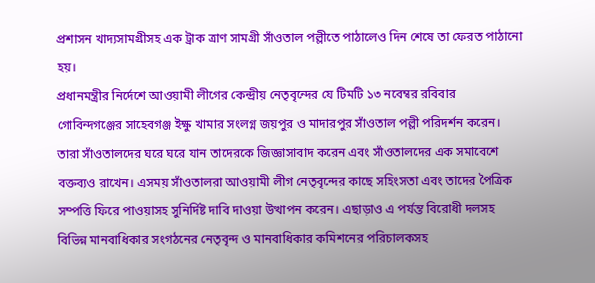প্রশাসন খাদ্যসামগ্রীসহ এক ট্রাক ত্রাণ সামগ্রী সাঁওতাল পল্লীতে পাঠালেও দিন শেষে তা ফেরত পাঠানো হয়।
প্রধানমন্ত্রীর নির্দেশে আওয়ামী লীগের কেন্দ্রীয় নেতৃবৃন্দের যে টিমটি ১৩ নবেম্বর রবিবার গোবিন্দগঞ্জের সাহেবগঞ্জ ইক্ষু খামার সংলগ্ন জয়পুর ও মাদারপুর সাঁওতাল পল্লী পরিদর্শন করেন। তারা সাঁওতালদের ঘরে ঘরে যান তাদেরকে জিজ্ঞাসাবাদ করেন এবং সাঁওতালদের এক সমাবেশে বক্তব্যও রাখেন। এসময় সাঁওতালরা আওয়ামী লীগ নেতৃবৃন্দের কাছে সহিংসতা এবং তাদের পৈত্রিক সম্পত্তি ফিরে পাওয়াসহ সুনির্দিষ্ট দাবি দাওয়া উত্থাপন করেন। এছাড়াও এ পর্যন্ত বিরোধী দলসহ বিভিন্ন মানবাধিকার সংগঠনের নেতৃবৃন্দ ও মানবাধিকার কমিশনের পরিচালকসহ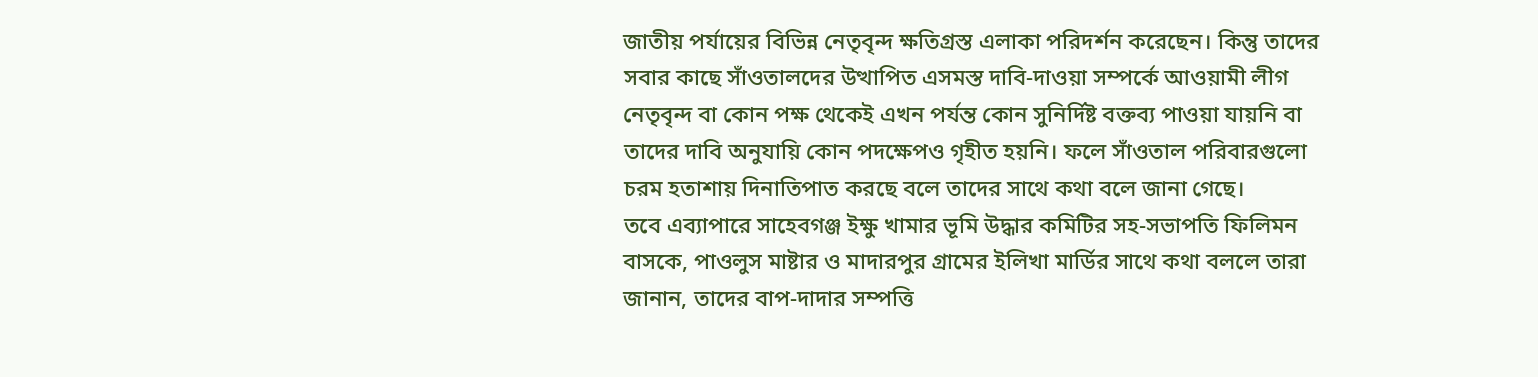জাতীয় পর্যায়ের বিভিন্ন নেতৃবৃন্দ ক্ষতিগ্রস্ত এলাকা পরিদর্শন করেছেন। কিন্তু তাদের সবার কাছে সাঁওতালদের উত্থাপিত এসমস্ত দাবি-দাওয়া সম্পর্কে আওয়ামী লীগ নেতৃবৃন্দ বা কোন পক্ষ থেকেই এখন পর্যন্ত কোন সুনির্দিষ্ট বক্তব্য পাওয়া যায়নি বা তাদের দাবি অনুযায়ি কোন পদক্ষেপও গৃহীত হয়নি। ফলে সাঁওতাল পরিবারগুলো চরম হতাশায় দিনাতিপাত করছে বলে তাদের সাথে কথা বলে জানা গেছে।
তবে এব্যাপারে সাহেবগঞ্জ ইক্ষু খামার ভূমি উদ্ধার কমিটির সহ-সভাপতি ফিলিমন বাসকে, পাওলুস মাষ্টার ও মাদারপুর গ্রামের ইলিখা মার্ডির সাথে কথা বললে তারা জানান, তাদের বাপ-দাদার সম্পত্তি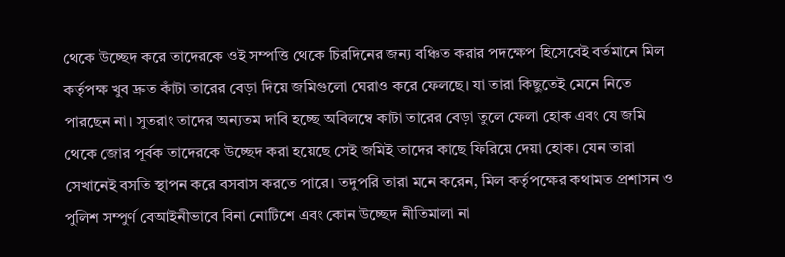থেকে উচ্ছেদ করে তাদেরকে ওই সম্পত্তি থেকে চিরদিনের জন্য বঞ্চিত করার পদক্ষেপ হিসেবেই বর্তমানে মিল কর্তৃপক্ষ খুব দ্রুত কাঁটা তারের বেড়া দিয়ে জমিগুলো ঘেরাও করে ফেলছে। যা তারা কিছুতেই মেনে নিতে পারছেন না। সুতরাং তাদের অন্যতম দাবি হচ্ছে অবিলম্বে কাটা তারের বেড়া তুলে ফেলা হোক এবং যে জমি থেকে জোর পূর্বক তাদেরকে উচ্ছেদ করা হয়েছে সেই জমিই তাদের কাছে ফিরিয়ে দেয়া হোক। যেন তারা সেখানেই বসতি স্থাপন করে বসবাস করতে পারে। তদুপরি তারা মনে করেন, মিল কর্তৃপক্ষের কথামত প্রশাসন ও পুলিশ সম্পুর্ণ বেআইনীভাবে বিনা নোটিশে এবং কোন উচ্ছেদ নীতিমালা না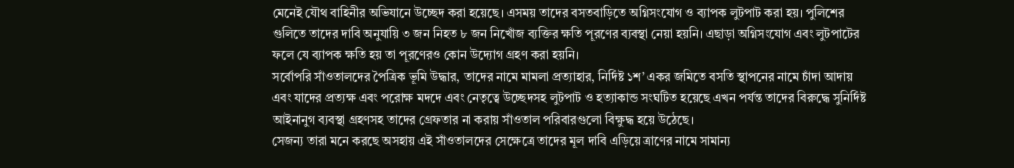মেনেই যৌথ বাহিনীর অভিযানে উচ্ছেদ করা হয়েছে। এসময় তাদের বসতবাড়িতে অগ্নিসংযোগ ও ব্যাপক লুটপাট করা হয়। পুলিশের গুলিতে তাদের দাবি অনুযায়ি ৩ জন নিহত ৮ জন নিখোঁজ ব্যক্তির ক্ষতি পূরণের ব্যবস্থা নেয়া হয়নি। এছাড়া অগ্নিসংযোগ এবং লুটপাটের ফলে যে ব্যাপক ক্ষতি হয় তা পূরণেরও কোন উদ্যোগ গ্রহণ করা হয়নি।
সর্বোপরি সাঁওতালদের পৈত্রিক ভূমি উদ্ধার, তাদের নামে মামলা প্রত্যাহার, নির্দিষ্ট ১শ’ একর জমিতে বসতি স্থাপনের নামে চাঁদা আদায় এবং যাদের প্রত্যক্ষ এবং পরোক্ষ মদদে এবং নেতৃত্বে উচ্ছেদসহ লুটপাট ও হত্যাকান্ড সংঘটিত হয়েছে এখন পর্যন্ত তাদের বিরুদ্ধে সুনির্দিষ্ট আইনানুগ ব্যবস্থা গ্রহণসহ তাদের গ্রেফতার না করায় সাঁওতাল পরিবারগুলো বিক্ষুদ্ধ হয়ে উঠেছে।
সেজন্য তারা মনে করছে অসহায় এই সাঁওতালদের সেক্ষেত্রে তাদের মূল দাবি এড়িয়ে ত্রাণের নামে সামান্য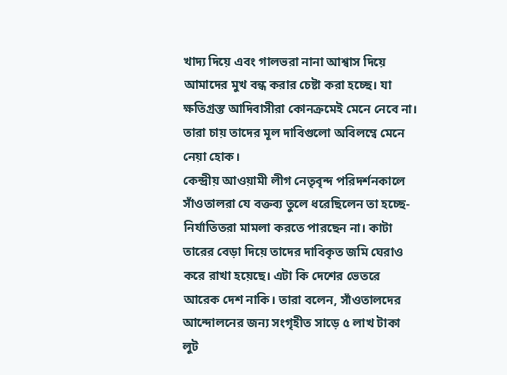খাদ্য দিয়ে এবং গালভরা নানা আশ্বাস দিয়ে আমাদের মুখ বন্ধ করার চেষ্টা করা হচ্ছে। যা ক্ষতিগ্রস্ত আদিবাসীরা কোনক্রমেই মেনে নেবে না। তারা চায় তাদের মূল দাবিগুলো অবিলম্বে মেনে নেয়া হোক।
কেন্দ্রীয় আওয়ামী লীগ নেতৃবৃন্দ পরিদর্শনকালে সাঁওতালরা যে বক্তব্য তুলে ধরেছিলেন তা হচ্ছে- নির্যাতিতরা মামলা করতে পারছেন না। কাটা তারের বেড়া দিয়ে তাদের দাবিকৃত জমি ঘেরাও করে রাখা হয়েছে। এটা কি দেশের ভেতরে আরেক দেশ নাকি। তারা বলেন, সাঁওতালদের আন্দোলনের জন্য সংগৃহীত সাড়ে ৫ লাখ টাকা লুট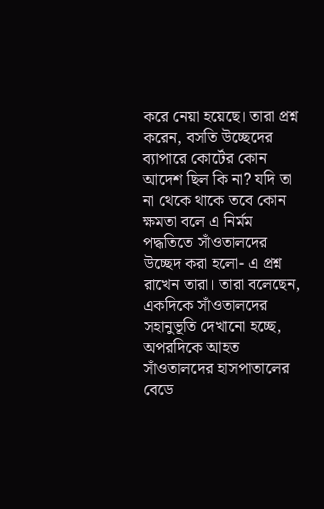করে নেয়া হয়েছে। তারা প্রশ্ন করেন, বসতি উচ্ছেদের ব্যাপারে কোর্টের কোন আদেশ ছিল কি না? যদি তা না থেকে থাকে তবে কোন ক্ষমতা বলে এ নির্মম পদ্ধতিতে সাঁওতালদের উচ্ছেদ করা হলো- এ প্রশ্ন রাখেন তারা। তারা বলেছেন, একদিকে সাঁওতালদের সহানুভূতি দেখানো হচ্ছে, অপরদিকে আহত সাঁওতালদের হাসপাতালের বেডে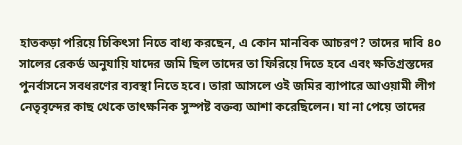হাতকড়া পরিয়ে চিকিৎসা নিতে বাধ্য করছেন, এ কোন মানবিক আচরণ? তাদের দাবি ৪০ সালের রেকর্ড অনুযায়ি যাদের জমি ছিল তাদের তা ফিরিয়ে দিতে হবে এবং ক্ষতিগ্রস্তদের পুনর্বাসনে সবধরণের ব্যবস্থা নিতে হবে। তারা আসলে ওই জমির ব্যাপারে আওয়ামী লীগ নেতৃবৃন্দের কাছ থেকে তাৎক্ষনিক সুস্পষ্ট বক্তব্য আশা করেছিলেন। যা না পেয়ে তাদের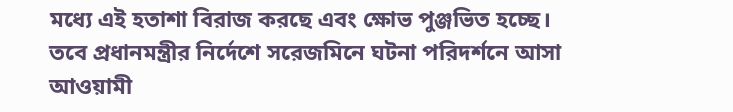মধ্যে এই হতাশা বিরাজ করছে এবং ক্ষোভ পুঞ্জভিত হচ্ছে।
তবে প্রধানমন্ত্রীর নির্দেশে সরেজমিনে ঘটনা পরিদর্শনে আসা আওয়ামী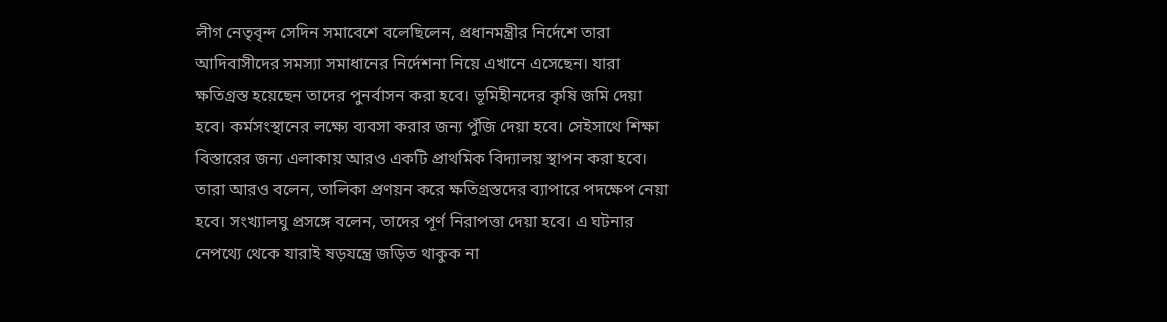লীগ নেতৃবৃন্দ সেদিন সমাবেশে বলেছিলেন, প্রধানমন্ত্রীর নির্দেশে তারা আদিবাসীদের সমস্যা সমাধানের নির্দেশনা নিয়ে এখানে এসেছেন। যারা ক্ষতিগ্রস্ত হয়েছেন তাদের পুনর্বাসন করা হবে। ভূমিহীনদের কৃষি জমি দেয়া হবে। কর্মসংস্থানের লক্ষ্যে ব্যবসা করার জন্য পুঁজি দেয়া হবে। সেইসাথে শিক্ষা বিস্তারের জন্য এলাকায় আরও একটি প্রাথমিক বিদ্যালয় স্থাপন করা হবে। তারা আরও বলেন, তালিকা প্রণয়ন করে ক্ষতিগ্রস্তদের ব্যাপারে পদক্ষেপ নেয়া হবে। সংখ্যালঘু প্রসঙ্গে বলেন, তাদের পূর্ণ নিরাপত্তা দেয়া হবে। এ ঘটনার নেপথ্যে থেকে যারাই ষড়যন্ত্রে জড়িত থাকুক না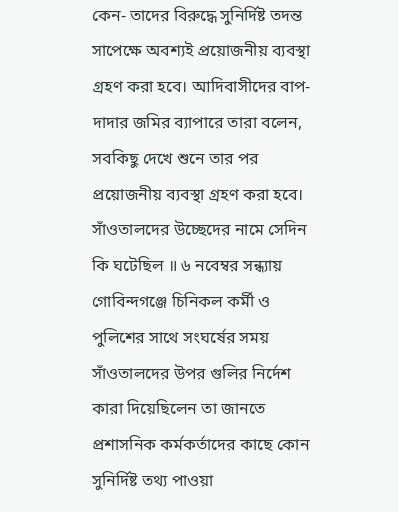কেন- তাদের বিরুদ্ধে সুনির্দিষ্ট তদন্ত সাপেক্ষে অবশ্যই প্রয়োজনীয় ব্যবস্থা গ্রহণ করা হবে। আদিবাসীদের বাপ-দাদার জমির ব্যাপারে তারা বলেন, সবকিছু দেখে শুনে তার পর প্রয়োজনীয় ব্যবস্থা গ্রহণ করা হবে।
সাঁওতালদের উচ্ছেদের নামে সেদিন কি ঘটেছিল ॥ ৬ নবেম্বর সন্ধ্যায় গোবিন্দগঞ্জে চিনিকল কর্মী ও পুলিশের সাথে সংঘর্ষের সময় সাঁওতালদের উপর গুলির নির্দেশ কারা দিয়েছিলেন তা জানতে প্রশাসনিক কর্মকর্তাদের কাছে কোন সুনির্দিষ্ট তথ্য পাওয়া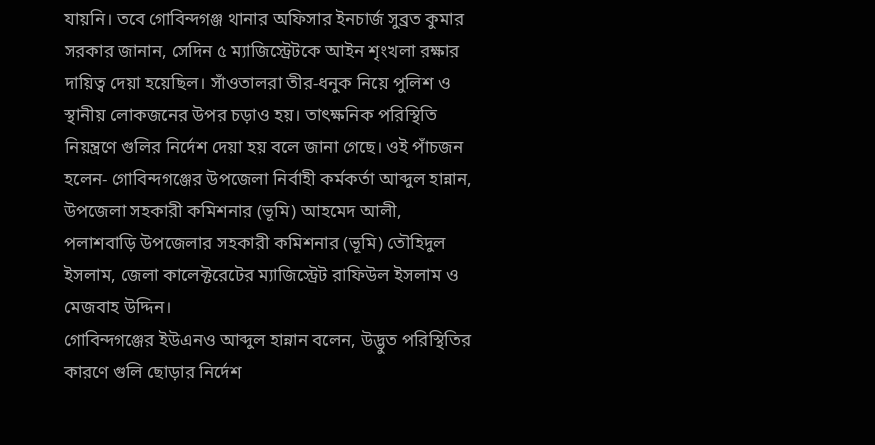যায়নি। তবে গোবিন্দগঞ্জ থানার অফিসার ইনচার্জ সুব্রত কুমার সরকার জানান, সেদিন ৫ ম্যাজিস্ট্রেটকে আইন শৃংখলা রক্ষার দায়িত্ব দেয়া হয়েছিল। সাঁওতালরা তীর-ধনুক নিয়ে পুলিশ ও স্থানীয় লোকজনের উপর চড়াও হয়। তাৎক্ষনিক পরিস্থিতি নিয়ন্ত্রণে গুলির নির্দেশ দেয়া হয় বলে জানা গেছে। ওই পাঁচজন হলেন- গোবিন্দগঞ্জের উপজেলা নির্বাহী কর্মকর্তা আব্দুল হান্নান, উপজেলা সহকারী কমিশনার (ভূমি) আহমেদ আলী, পলাশবাড়ি উপজেলার সহকারী কমিশনার (ভূমি) তৌহিদুল ইসলাম, জেলা কালেক্টরেটের ম্যাজিস্ট্রেট রাফিউল ইসলাম ও মেজবাহ উদ্দিন।
গোবিন্দগঞ্জের ইউএনও আব্দুল হান্নান বলেন, উদ্ভুত পরিস্থিতির কারণে গুলি ছোড়ার নির্দেশ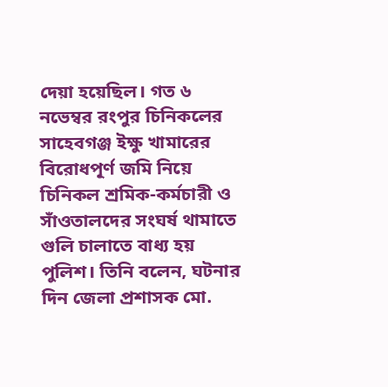দেয়া হয়েছিল। গত ৬ নভেম্বর রংপুর চিনিকলের সাহেবগঞ্জ ইক্ষু খামারের বিরোধপূর্ণ জমি নিয়ে চিনিকল শ্রমিক-কর্মচারী ও সাঁওতালদের সংঘর্ষ থামাতে গুলি চালাতে বাধ্য হয় পুলিশ। তিনি বলেন, ঘটনার দিন জেলা প্রশাসক মো.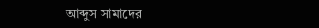আব্দুস সামাদের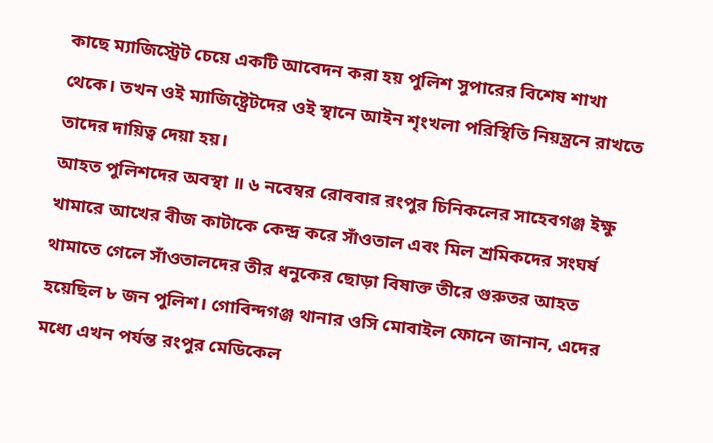কাছে ম্যাজিস্ট্রেট চেয়ে একটি আবেদন করা হয় পুলিশ সুপারের বিশেষ শাখা থেকে। তখন ওই ম্যাজিষ্ট্রেটদের ওই স্থানে আইন শৃংখলা পরিস্থিতি নিয়ন্ত্রনে রাখতে তাদের দায়িত্ব দেয়া হয়।
আহত পুলিশদের অবস্থা ॥ ৬ নবেম্বর রোববার রংপুর চিনিকলের সাহেবগঞ্জ ইক্ষু খামারে আখের বীজ কাটাকে কেন্দ্র করে সাঁওতাল এবং মিল শ্রমিকদের সংঘর্ষ থামাতে গেলে সাঁওতালদের তীর ধনুকের ছোড়া বিষাক্ত তীরে গুরুতর আহত হয়েছিল ৮ জন পুলিশ। গোবিন্দগঞ্জ থানার ওসি মোবাইল ফোনে জানান, এদের মধ্যে এখন পর্যন্ত রংপুর মেডিকেল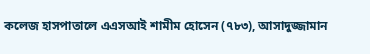কলেজ হাসপাতালে এএসআই শামীম হোসেন (৭৮৩), আসাদুজ্জামান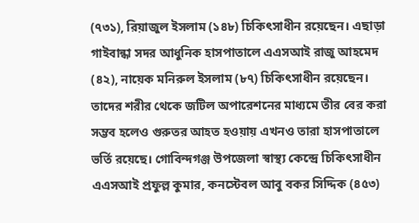(৭৩১), রিয়াজুল ইসলাম (১৪৮) চিকিৎসাধীন রয়েছেন। এছাড়া গাইবান্ধা সদর আধুনিক হাসপাতালে এএসআই রাজু আহমেদ (৪২), নায়েক মনিরুল ইসলাম (৮৭) চিকিৎসাধীন রয়েছেন। তাদের শরীর থেকে জটিল অপারেশনের মাধ্যমে তীর বের করা সম্ভব হলেও গুরুতর আহত হওয়ায় এখনও তারা হাসপাতালে ভর্তি রয়েছে। গোবিন্দগঞ্জ উপজেলা স্বাস্থ্য কেন্দ্রে চিকিৎসাধীন এএসআই প্রফুল্ল কুমার, কনস্টেবল আবু বকর সিদ্দিক (৪৫৩)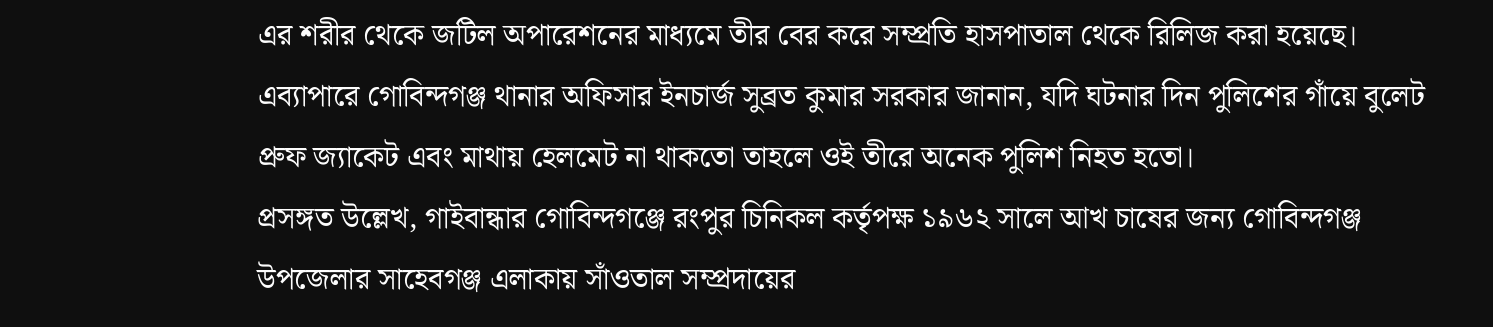এর শরীর থেকে জটিল অপারেশনের মাধ্যমে তীর বের করে সম্প্রতি হাসপাতাল থেকে রিলিজ করা হয়েছে। এব্যাপারে গোবিন্দগঞ্জ থানার অফিসার ইনচার্জ সুব্রত কুমার সরকার জানান, যদি ঘটনার দিন পুলিশের গাঁয়ে বুলেট প্রুফ জ্যাকেট এবং মাথায় হেলমেট না থাকতো তাহলে ওই তীরে অনেক পুলিশ নিহত হতো।
প্রসঙ্গত উল্লেখ, গাইবান্ধার গোবিন্দগঞ্জে রংপুর চিনিকল কর্তৃপক্ষ ১৯৬২ সালে আখ চাষের জন্য গোবিন্দগঞ্জ উপজেলার সাহেবগঞ্জ এলাকায় সাঁওতাল সম্প্রদায়ের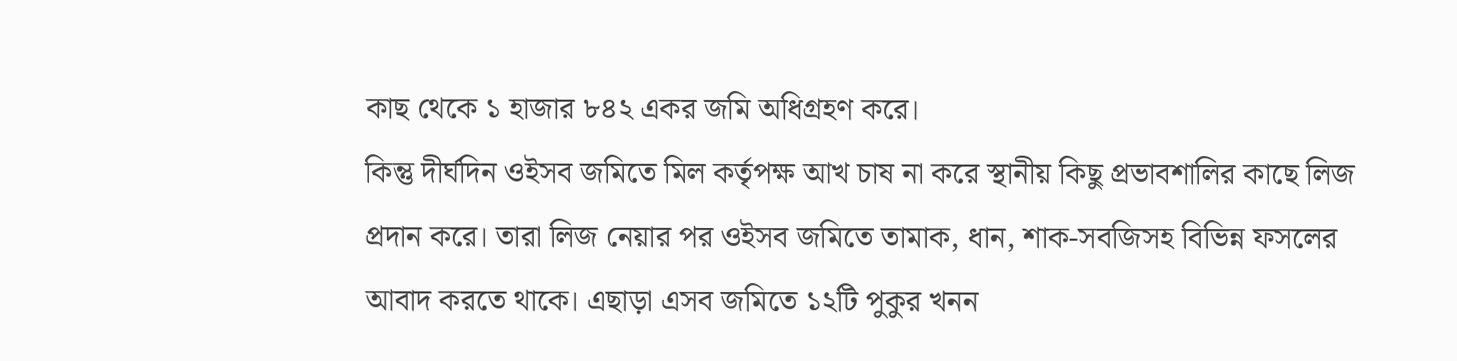কাছ থেকে ১ হাজার ৮৪২ একর জমি অধিগ্রহণ করে।
কিন্তু দীর্ঘদিন ওইসব জমিতে মিল কর্তৃপক্ষ আখ চাষ না করে স্থানীয় কিছু প্রভাবশালির কাছে লিজ প্রদান করে। তারা লিজ নেয়ার পর ওইসব জমিতে তামাক, ধান, শাক-সবজিসহ বিভিন্ন ফসলের আবাদ করতে থাকে। এছাড়া এসব জমিতে ১২টি পুকুর খনন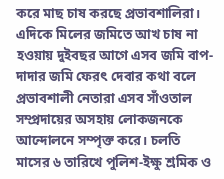করে মাছ চাষ করছে প্রভাবশালিরা।
এদিকে মিলের জমিতে আখ চাষ না হওয়ায় দুইবছর আগে এসব জমি বাপ-দাদার জমি ফেরৎ দেবার কথা বলে প্রভাবশালী নেতারা এসব সাঁওতাল সম্প্রদায়ের অসহায় লোকজনকে আন্দোলনে সম্পৃক্ত করে। চলতি মাসের ৬ তারিখে পুলিশ-ইক্ষু শ্রমিক ও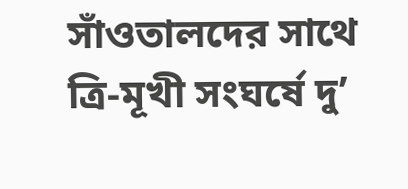সাঁওতালদের সাথে ত্রি-মূখী সংঘর্ষে দু’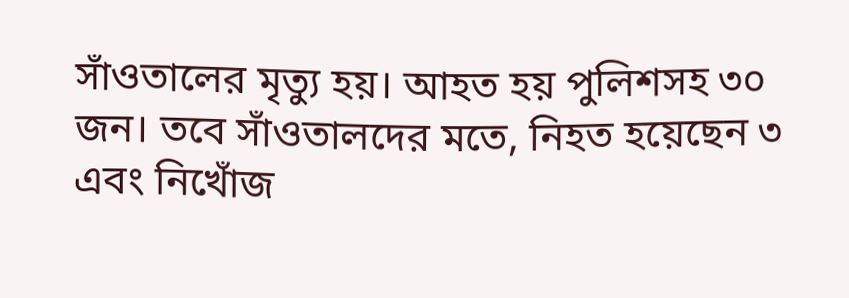সাঁওতালের মৃত্যু হয়। আহত হয় পুলিশসহ ৩০ জন। তবে সাঁওতালদের মতে, নিহত হয়েছেন ৩ এবং নিখোঁজ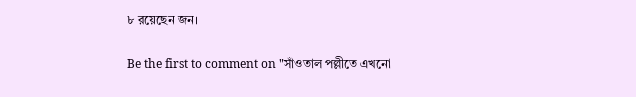৮ রয়েছেন জন।

Be the first to comment on "সাঁওতাল পল্লীতে এখনো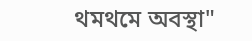থমথমে অবস্থা"